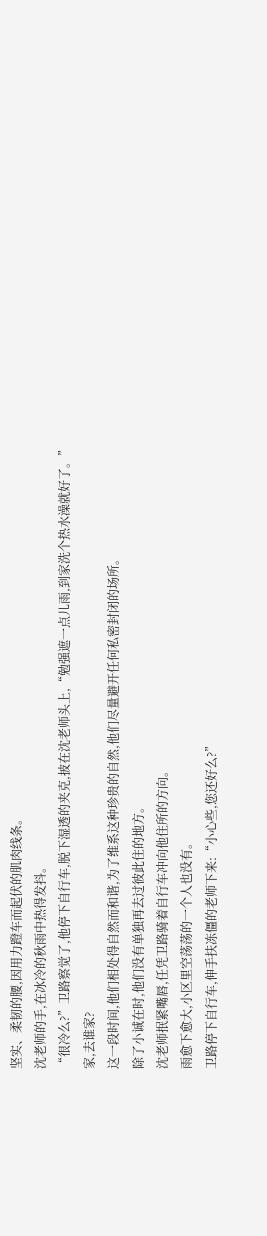坚实、柔韧的腰,因用力蹬车而起伏的肌肉线条。
沈老师的手,在冰冷的秋雨中热得发抖。
“很冷么?”卫路察觉了,他停下自行车,脱下湿透的夹克,披在沈老师头上,“勉强遮一点儿雨,到家洗个热水澡就好了。”
家,去谁家?
这一段时间,他们相处得自然而和谐,为了维系这种珍贵的自然,他们尽量避开任何私密封闭的场所。
除了小诚在时,他们没有单独再去过彼此住的地方。
沈老师抿紧嘴唇,任凭卫路骑着自行车冲向他住所的方向。
雨愈下愈大,小区里空荡荡的一个人也没有。
卫路停下自行车,伸手扶冻僵的老师下来:“小心些,您还好么?”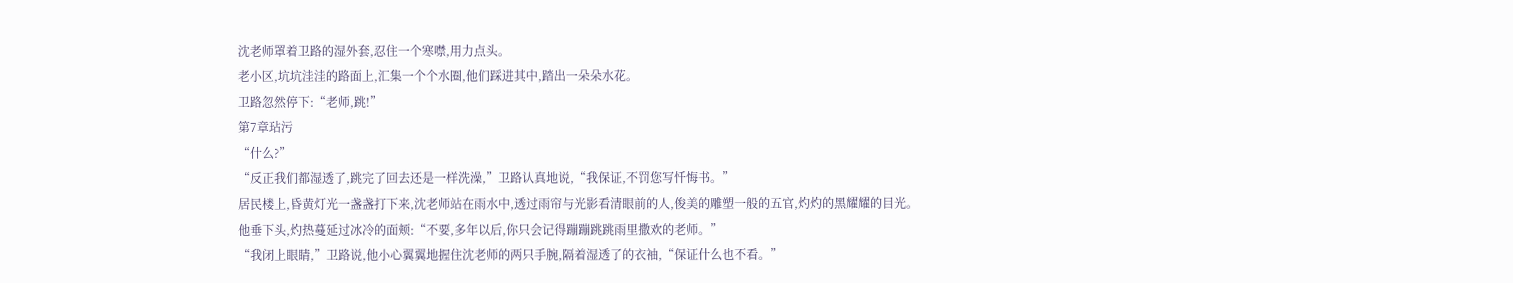沈老师罩着卫路的湿外套,忍住一个寒噤,用力点头。
老小区,坑坑洼洼的路面上,汇集一个个水圈,他们踩进其中,踏出一朵朵水花。
卫路忽然停下:“老师,跳!”
第7章玷污
“什么?”
“反正我们都湿透了,跳完了回去还是一样洗澡,”卫路认真地说,“我保证,不罚您写忏悔书。”
居民楼上,昏黄灯光一盏盏打下来,沈老师站在雨水中,透过雨帘与光影看清眼前的人,俊美的雕塑一般的五官,灼灼的黑耀耀的目光。
他垂下头,灼热蔓延过冰冷的面颊:“不要,多年以后,你只会记得蹦蹦跳跳雨里撒欢的老师。”
“我闭上眼睛,”卫路说,他小心翼翼地握住沈老师的两只手腕,隔着湿透了的衣袖,“保证什么也不看。”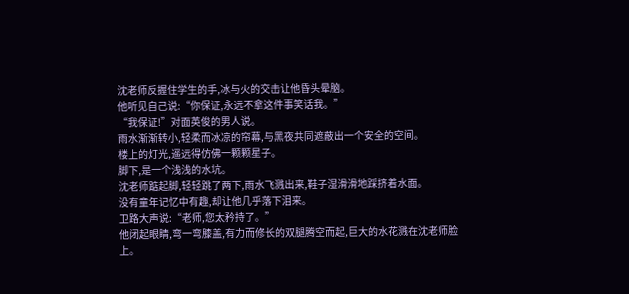沈老师反握住学生的手,冰与火的交击让他昏头晕脑。
他听见自己说:“你保证,永远不拿这件事笑话我。”
“我保证!”对面英俊的男人说。
雨水渐渐转小,轻柔而冰凉的帘幕,与黑夜共同遮蔽出一个安全的空间。
楼上的灯光,遥远得仿佛一颗颗星子。
脚下,是一个浅浅的水坑。
沈老师踮起脚,轻轻跳了两下,雨水飞溅出来,鞋子湿滑滑地踩挤着水面。
没有童年记忆中有趣,却让他几乎落下泪来。
卫路大声说:“老师,您太矜持了。”
他闭起眼睛,弯一弯膝盖,有力而修长的双腿腾空而起,巨大的水花溅在沈老师脸上。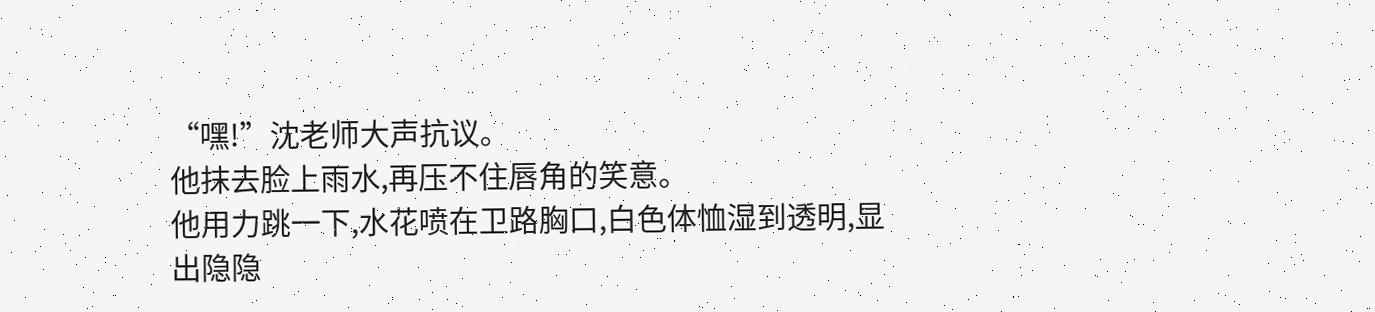“嘿!”沈老师大声抗议。
他抹去脸上雨水,再压不住唇角的笑意。
他用力跳一下,水花喷在卫路胸口,白色体恤湿到透明,显出隐隐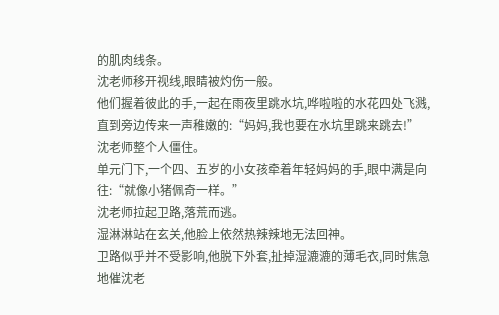的肌肉线条。
沈老师移开视线,眼睛被灼伤一般。
他们握着彼此的手,一起在雨夜里跳水坑,哗啦啦的水花四处飞溅,直到旁边传来一声稚嫩的:“妈妈,我也要在水坑里跳来跳去!”
沈老师整个人僵住。
单元门下,一个四、五岁的小女孩牵着年轻妈妈的手,眼中满是向往:“就像小猪佩奇一样。”
沈老师拉起卫路,落荒而逃。
湿淋淋站在玄关,他脸上依然热辣辣地无法回神。
卫路似乎并不受影响,他脱下外套,扯掉湿漉漉的薄毛衣,同时焦急地催沈老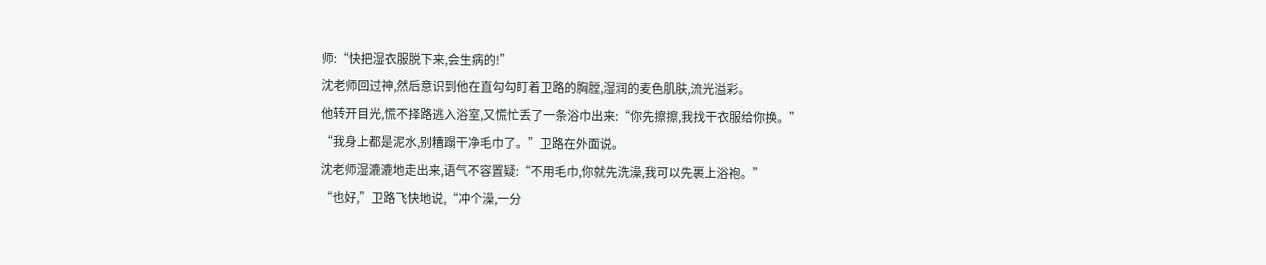师:“快把湿衣服脱下来,会生病的!”
沈老师回过神,然后意识到他在直勾勾盯着卫路的胸膛,湿润的麦色肌肤,流光溢彩。
他转开目光,慌不择路逃入浴室,又慌忙丢了一条浴巾出来:“你先擦擦,我找干衣服给你换。”
“我身上都是泥水,别糟蹋干净毛巾了。”卫路在外面说。
沈老师湿漉漉地走出来,语气不容置疑:“不用毛巾,你就先洗澡,我可以先裹上浴袍。”
“也好,”卫路飞快地说,“冲个澡,一分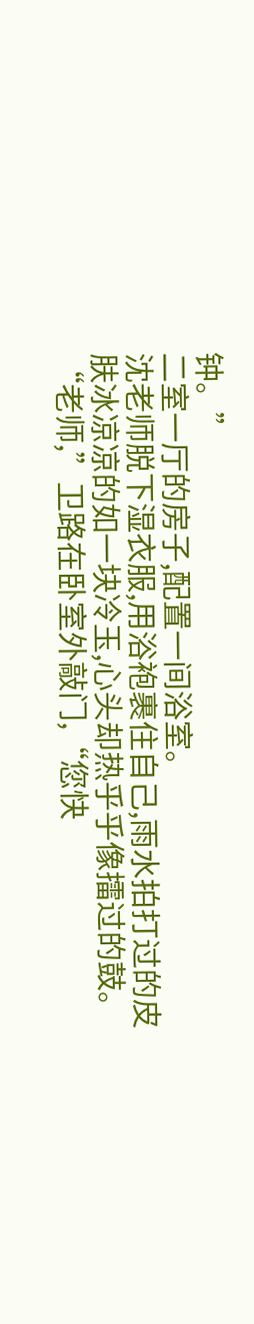钟。”
二室一厅的房子,配置一间浴室。
沈老师脱下湿衣服,用浴袍裹住自己,雨水拍打过的皮肤冰凉凉的如一块冷玉,心头却热乎乎像擂过的鼓。
“老师,”卫路在卧室外敲门,“您快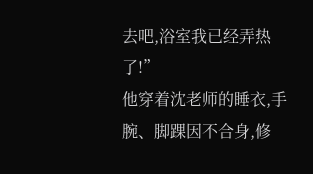去吧,浴室我已经弄热了!”
他穿着沈老师的睡衣,手腕、脚踝因不合身,修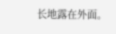长地露在外面。